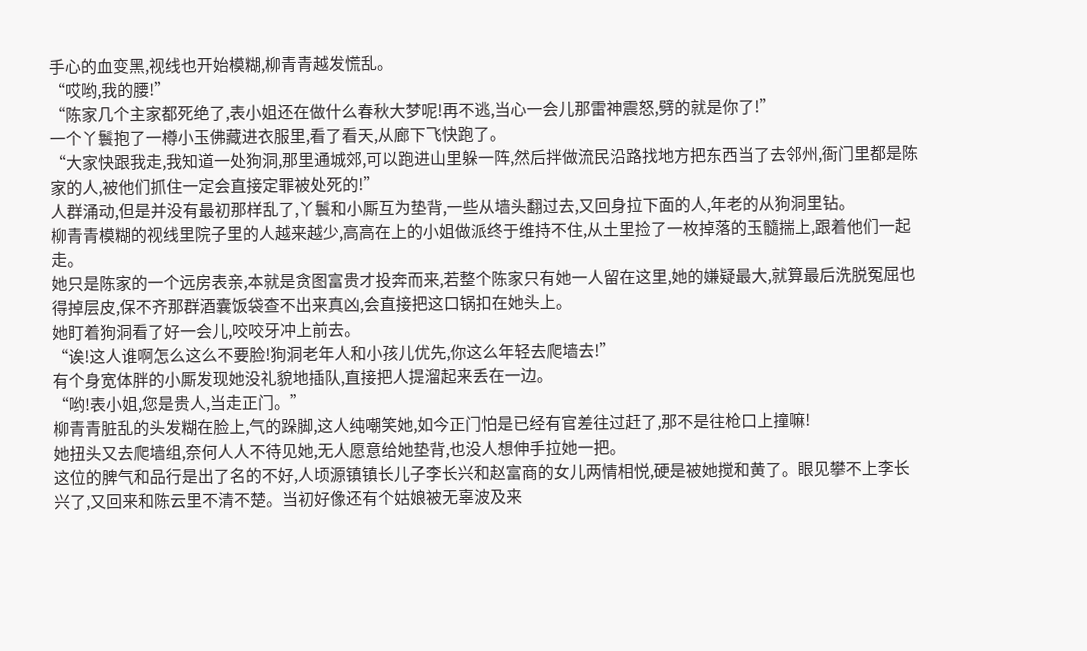手心的血变黑,视线也开始模糊,柳青青越发慌乱。
“哎哟,我的腰!”
“陈家几个主家都死绝了,表小姐还在做什么春秋大梦呢!再不逃,当心一会儿那雷神震怒,劈的就是你了!”
一个丫鬟抱了一樽小玉佛藏进衣服里,看了看天,从廊下飞快跑了。
“大家快跟我走,我知道一处狗洞,那里通城郊,可以跑进山里躲一阵,然后拌做流民沿路找地方把东西当了去邻州,衙门里都是陈家的人,被他们抓住一定会直接定罪被处死的!”
人群涌动,但是并没有最初那样乱了,丫鬟和小厮互为垫背,一些从墙头翻过去,又回身拉下面的人,年老的从狗洞里钻。
柳青青模糊的视线里院子里的人越来越少,高高在上的小姐做派终于维持不住,从土里捡了一枚掉落的玉髓揣上,跟着他们一起走。
她只是陈家的一个远房表亲,本就是贪图富贵才投奔而来,若整个陈家只有她一人留在这里,她的嫌疑最大,就算最后洗脱冤屈也得掉层皮,保不齐那群酒囊饭袋查不出来真凶,会直接把这口锅扣在她头上。
她盯着狗洞看了好一会儿,咬咬牙冲上前去。
“诶!这人谁啊怎么这么不要脸!狗洞老年人和小孩儿优先,你这么年轻去爬墙去!”
有个身宽体胖的小厮发现她没礼貌地插队,直接把人提溜起来丢在一边。
“哟!表小姐,您是贵人,当走正门。”
柳青青脏乱的头发糊在脸上,气的跺脚,这人纯嘲笑她,如今正门怕是已经有官差往过赶了,那不是往枪口上撞嘛!
她扭头又去爬墙组,奈何人人不待见她,无人愿意给她垫背,也没人想伸手拉她一把。
这位的脾气和品行是出了名的不好,人顷源镇镇长儿子李长兴和赵富商的女儿两情相悦,硬是被她搅和黄了。眼见攀不上李长兴了,又回来和陈云里不清不楚。当初好像还有个姑娘被无辜波及来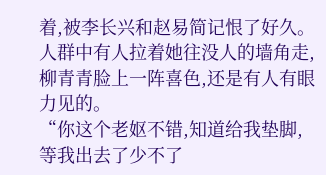着,被李长兴和赵易简记恨了好久。
人群中有人拉着她往没人的墙角走,柳青青脸上一阵喜色,还是有人有眼力见的。
“你这个老妪不错,知道给我垫脚,等我出去了少不了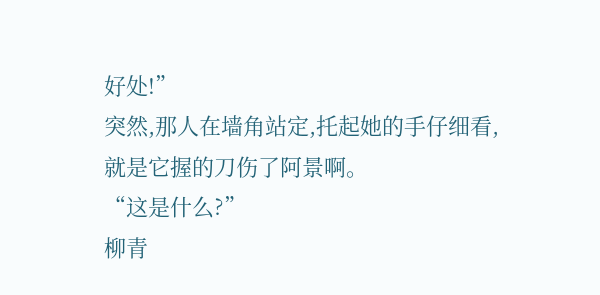好处!”
突然,那人在墙角站定,托起她的手仔细看,就是它握的刀伤了阿景啊。
“这是什么?”
柳青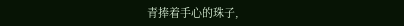青捧着手心的珠子,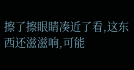擦了擦眼睛凑近了看,这东西还滋滋响,可能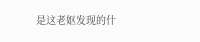是这老妪发现的什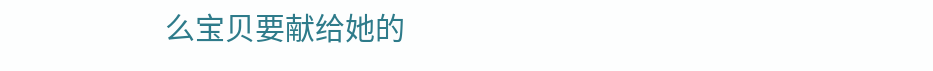么宝贝要献给她的